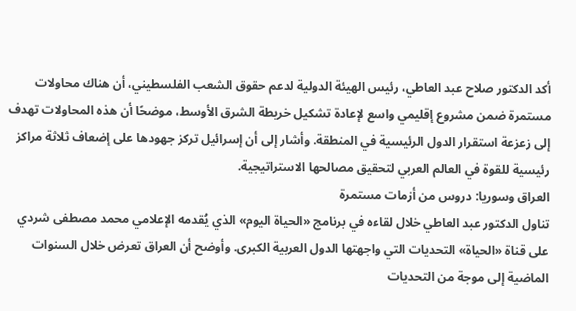أكد الدكتور صلاح عبد العاطي، رئيس الهيئة الدولية لدعم حقوق الشعب الفلسطيني، أن هناك محاولات مستمرة ضمن مشروع إقليمي واسع لإعادة تشكيل خريطة الشرق الأوسط، موضحًا أن هذه المحاولات تهدف إلى زعزعة استقرار الدول الرئيسية في المنطقة. وأشار إلى أن إسرائيل تركز جهودها على إضعاف ثلاثة مراكز رئيسية للقوة في العالم العربي لتحقيق مصالحها الاستراتيجية.
العراق وسوريا: دروس من أزمات مستمرة
تناول الدكتور عبد العاطي خلال لقاءه في برنامج «الحياة اليوم» الذي يُقدمه الإعلامي محمد مصطفى شردي على قناة «الحياة» التحديات التي واجهتها الدول العربية الكبرى. وأوضح أن العراق تعرض خلال السنوات الماضية إلى موجة من التحديات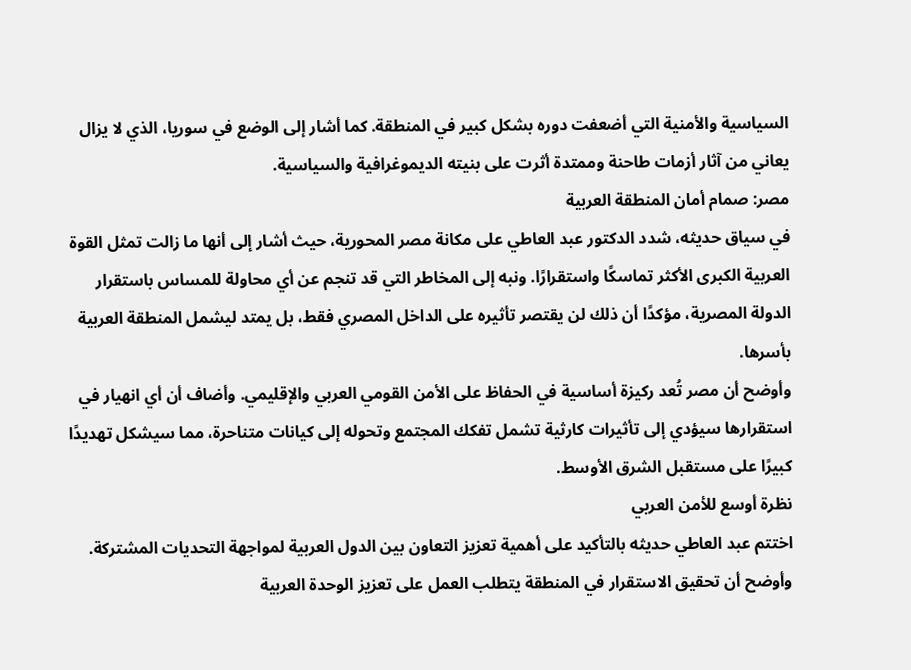السياسية والأمنية التي أضعفت دوره بشكل كبير في المنطقة. كما أشار إلى الوضع في سوريا، الذي لا يزال يعاني من آثار أزمات طاحنة وممتدة أثرت على بنيته الديموغرافية والسياسية.
مصر: صمام أمان المنطقة العربية
في سياق حديثه، شدد الدكتور عبد العاطي على مكانة مصر المحورية، حيث أشار إلى أنها ما زالت تمثل القوة العربية الكبرى الأكثر تماسكًا واستقرارًا. ونبه إلى المخاطر التي قد تنجم عن أي محاولة للمساس باستقرار الدولة المصرية، مؤكدًا أن ذلك لن يقتصر تأثيره على الداخل المصري فقط، بل يمتد ليشمل المنطقة العربية بأسرها.
وأوضح أن مصر تُعد ركيزة أساسية في الحفاظ على الأمن القومي العربي والإقليمي. وأضاف أن أي انهيار في استقرارها سيؤدي إلى تأثيرات كارثية تشمل تفكك المجتمع وتحوله إلى كيانات متناحرة، مما سيشكل تهديدًا كبيرًا على مستقبل الشرق الأوسط.
نظرة أوسع للأمن العربي
اختتم عبد العاطي حديثه بالتأكيد على أهمية تعزيز التعاون بين الدول العربية لمواجهة التحديات المشتركة. وأوضح أن تحقيق الاستقرار في المنطقة يتطلب العمل على تعزيز الوحدة العربية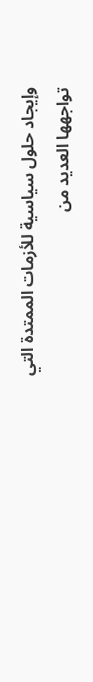وإيجاد حلول سياسية للأزمات الممتدة التي تواجهها العديد من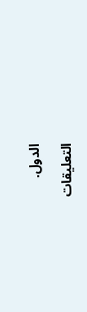الدول.

التعليقات